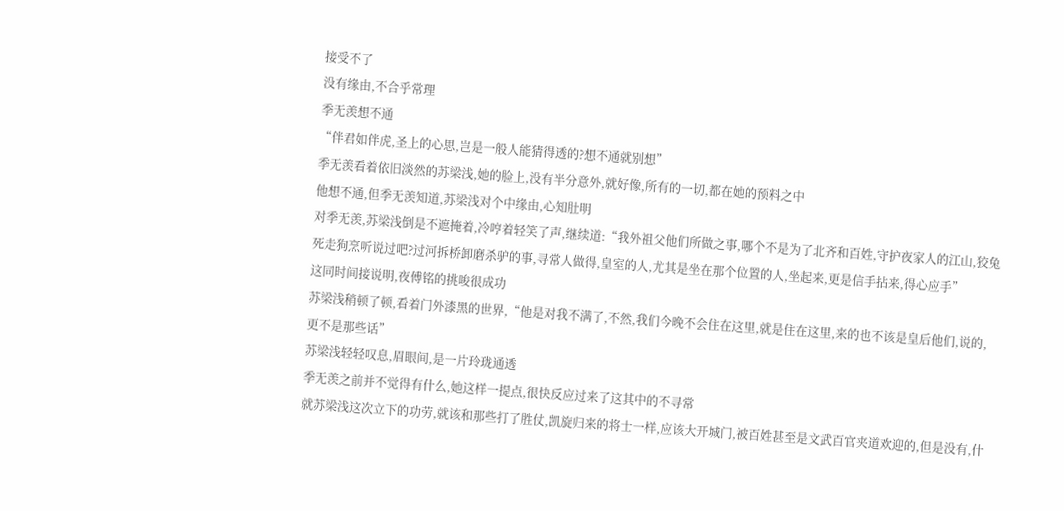接受不了
没有缘由,不合乎常理
季无羡想不通
“伴君如伴虎,圣上的心思,岂是一般人能猜得透的?想不通就别想”
季无羡看着依旧淡然的苏梁浅,她的脸上,没有半分意外,就好像,所有的一切,都在她的预料之中
他想不通,但季无羡知道,苏梁浅对个中缘由,心知肚明
对季无羡,苏梁浅倒是不遮掩着,冷哼着轻笑了声,继续道:“我外祖父他们所做之事,哪个不是为了北齐和百姓,守护夜家人的江山,狡兔死走狗烹听说过吧?过河拆桥卸磨杀驴的事,寻常人做得,皇室的人,尤其是坐在那个位置的人,坐起来,更是信手拈来,得心应手”
这同时间接说明,夜傅铭的挑唆很成功
苏梁浅稍顿了顿,看着门外漆黑的世界,“他是对我不满了,不然,我们今晚不会住在这里,就是住在这里,来的也不该是皇后他们,说的,更不是那些话”
苏梁浅轻轻叹息,眉眼间,是一片玲珑通透
季无羡之前并不觉得有什么,她这样一提点,很快反应过来了这其中的不寻常
就苏梁浅这次立下的功劳,就该和那些打了胜仗,凯旋归来的将士一样,应该大开城门,被百姓甚至是文武百官夹道欢迎的,但是没有,什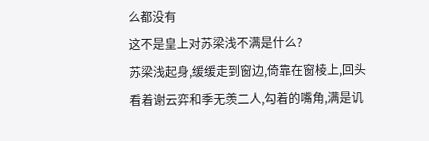么都没有
这不是皇上对苏梁浅不满是什么?
苏梁浅起身,缓缓走到窗边,倚靠在窗棱上,回头看着谢云弈和季无羡二人,勾着的嘴角,满是讥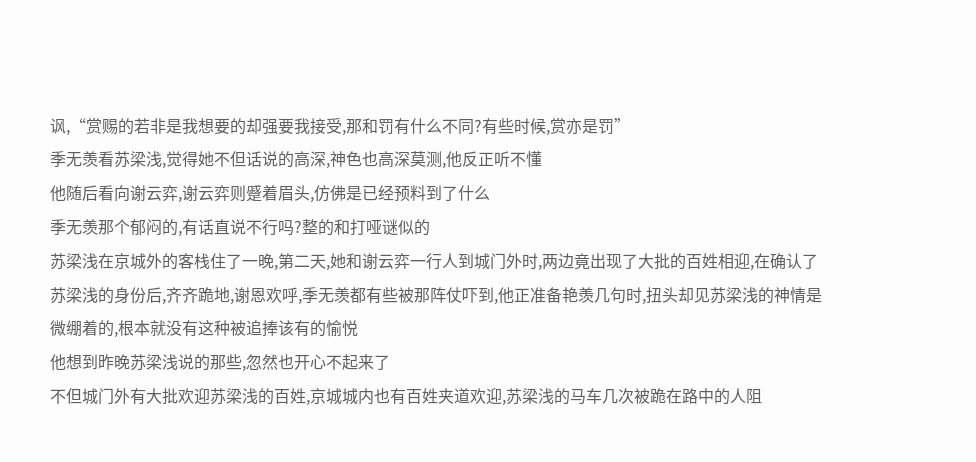讽,“赏赐的若非是我想要的却强要我接受,那和罚有什么不同?有些时候,赏亦是罚”
季无羡看苏梁浅,觉得她不但话说的高深,神色也高深莫测,他反正听不懂
他随后看向谢云弈,谢云弈则蹙着眉头,仿佛是已经预料到了什么
季无羡那个郁闷的,有话直说不行吗?整的和打哑谜似的
苏梁浅在京城外的客栈住了一晚,第二天,她和谢云弈一行人到城门外时,两边竟出现了大批的百姓相迎,在确认了苏梁浅的身份后,齐齐跪地,谢恩欢呼,季无羡都有些被那阵仗吓到,他正准备艳羡几句时,扭头却见苏梁浅的神情是微绷着的,根本就没有这种被追捧该有的愉悦
他想到昨晚苏梁浅说的那些,忽然也开心不起来了
不但城门外有大批欢迎苏梁浅的百姓,京城城内也有百姓夹道欢迎,苏梁浅的马车几次被跪在路中的人阻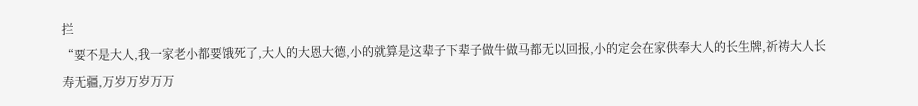拦
“要不是大人,我一家老小都要饿死了,大人的大恩大德,小的就算是这辈子下辈子做牛做马都无以回报,小的定会在家供奉大人的长生牌,祈祷大人长寿无疆,万岁万岁万万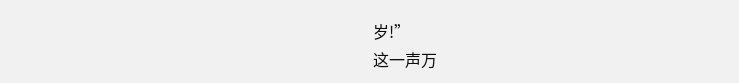岁!”
这一声万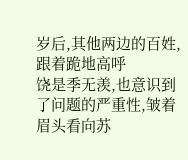岁后,其他两边的百姓,跟着跪地高呼
饶是季无羡,也意识到了问题的严重性,皱着眉头看向苏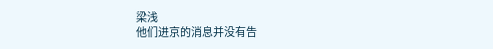梁浅
他们进京的消息并没有告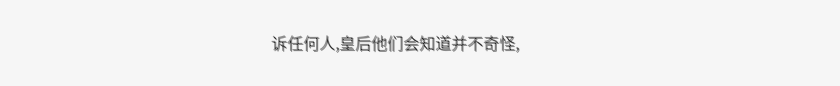诉任何人,皇后他们会知道并不奇怪,